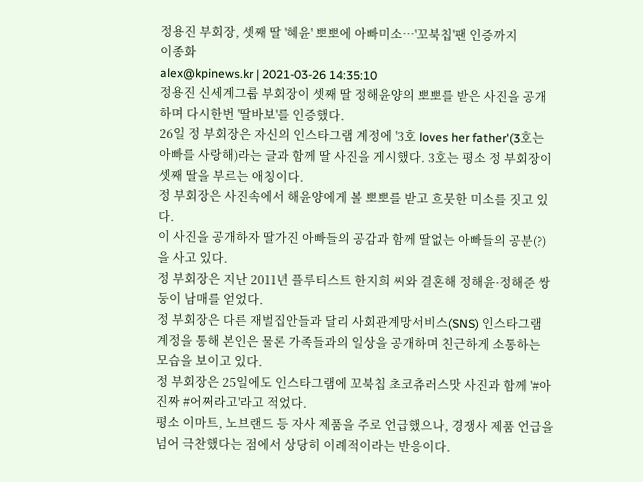정용진 부회장, 셋째 딸 '혜윤' 뽀뽀에 아빠미소…'꼬북칩'팬 인증까지
이종화
alex@kpinews.kr | 2021-03-26 14:35:10
정용진 신세계그룹 부회장이 셋째 딸 정해윤양의 뽀뽀를 받은 사진을 공개하며 다시한번 '딸바보'를 인증했다.
26일 정 부회장은 자신의 인스타그램 계정에 '3호 loves her father'(3호는 아빠를 사랑해)라는 글과 함께 딸 사진을 게시했다. 3호는 평소 정 부회장이 셋째 딸을 부르는 애칭이다.
정 부회장은 사진속에서 해윤양에게 볼 뽀뽀를 받고 흐뭇한 미소를 짓고 있다.
이 사진을 공개하자 딸가진 아빠들의 공감과 함께 딸없는 아빠들의 공분(?)을 사고 있다.
정 부회장은 지난 2011년 플루티스트 한지희 씨와 결혼해 정해윤·정해준 쌍둥이 남매를 얻었다.
정 부회장은 다른 재벌집안들과 달리 사회관계망서비스(SNS) 인스타그램 계정을 통해 본인은 물론 가족들과의 일상을 공개하며 친근하게 소통하는 모습을 보이고 있다.
정 부회장은 25일에도 인스타그램에 꼬북칩 초코츄러스맛 사진과 함께 '#아진짜 #어쩌라고'라고 적었다.
평소 이마트, 노브랜드 등 자사 제품을 주로 언급했으나, 경쟁사 제품 언급을 넘어 극찬했다는 점에서 상당히 이례적이라는 반응이다.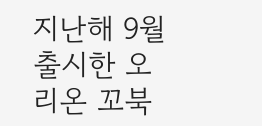지난해 9월 출시한 오리온 꼬북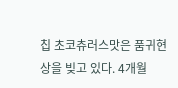칩 초코츄러스맛은 품귀현상을 빚고 있다. 4개월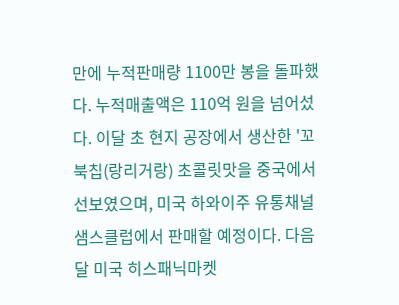만에 누적판매량 1100만 봉을 돌파했다. 누적매출액은 110억 원을 넘어섰다. 이달 초 현지 공장에서 생산한 '꼬북칩(랑리거랑) 초콜릿맛을 중국에서 선보였으며, 미국 하와이주 유통채널 샘스클럽에서 판매할 예정이다. 다음 달 미국 히스패닉마켓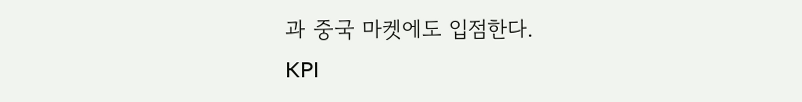과 중국 마켓에도 입점한다.
KPI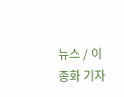뉴스 / 이종화 기자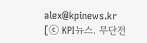alex@kpinews.kr
[ⓒ KPI뉴스. 무단전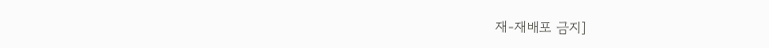재-재배포 금지]